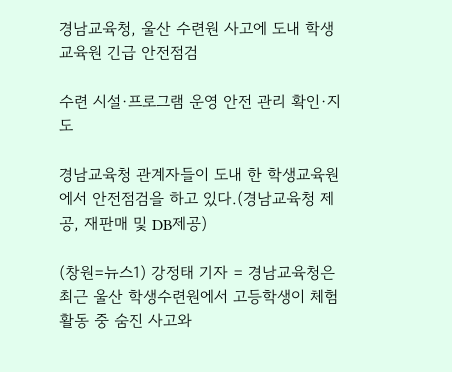경남교육청, 울산 수련원 사고에 도내 학생교육원 긴급 안전점검

수련 시설·프로그램 운영 안전 관리 확인·지도

경남교육청 관계자들이 도내 한 학생교육원에서 안전점검을 하고 있다.(경남교육청 제공, 재판매 및 DB제공)

(창원=뉴스1) 강정태 기자 = 경남교육청은 최근 울산 학생수련원에서 고등학생이 체험활동 중 숨진 사고와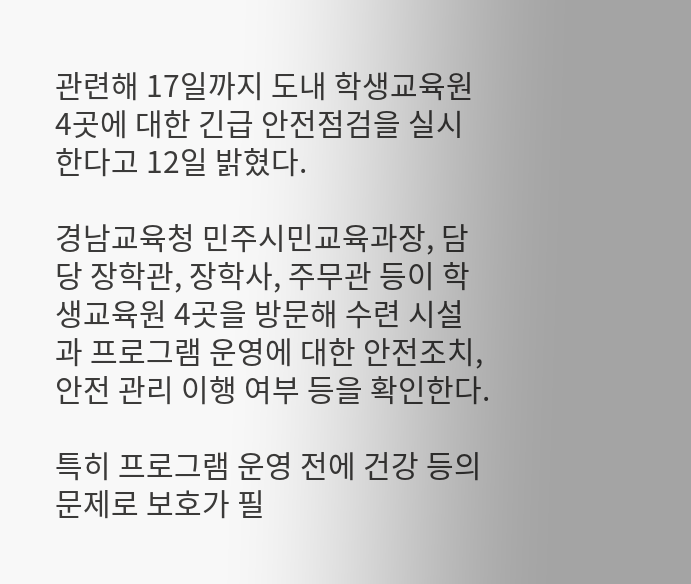관련해 17일까지 도내 학생교육원 4곳에 대한 긴급 안전점검을 실시한다고 12일 밝혔다.

경남교육청 민주시민교육과장, 담당 장학관, 장학사, 주무관 등이 학생교육원 4곳을 방문해 수련 시설과 프로그램 운영에 대한 안전조치, 안전 관리 이행 여부 등을 확인한다.

특히 프로그램 운영 전에 건강 등의 문제로 보호가 필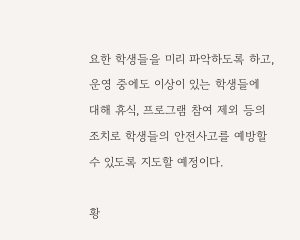요한 학생들을 미리 파악하도록 하고, 운영 중에도 이상이 있는 학생들에 대해 휴식, 프로그램 참여 제외 등의 조치로 학생들의 안전사고를 예방할 수 있도록 지도할 예정이다.

황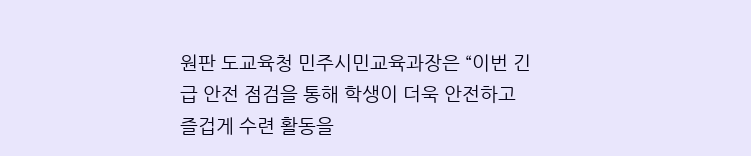원판 도교육청 민주시민교육과장은 “이번 긴급 안전 점검을 통해 학생이 더욱 안전하고 즐겁게 수련 활동을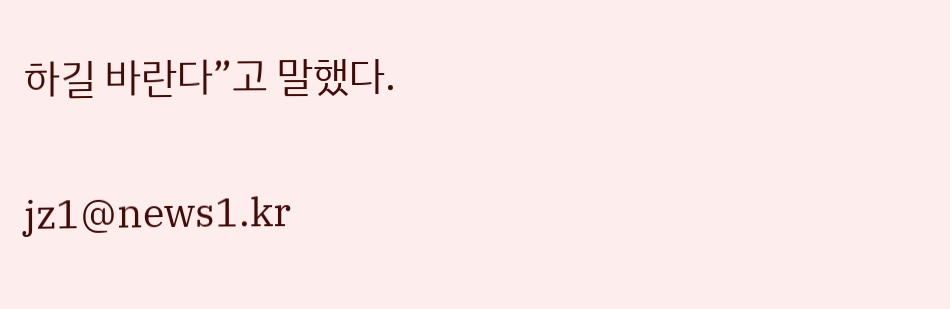하길 바란다”고 말했다.

jz1@news1.kr